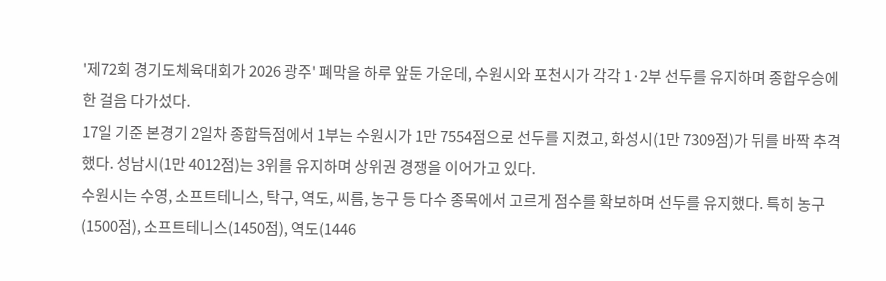'제72회 경기도체육대회가 2026 광주' 폐막을 하루 앞둔 가운데, 수원시와 포천시가 각각 1·2부 선두를 유지하며 종합우승에 한 걸음 다가섰다.
17일 기준 본경기 2일차 종합득점에서 1부는 수원시가 1만 7554점으로 선두를 지켰고, 화성시(1만 7309점)가 뒤를 바짝 추격했다. 성남시(1만 4012점)는 3위를 유지하며 상위권 경쟁을 이어가고 있다.
수원시는 수영, 소프트테니스, 탁구, 역도, 씨름, 농구 등 다수 종목에서 고르게 점수를 확보하며 선두를 유지했다. 특히 농구(1500점), 소프트테니스(1450점), 역도(1446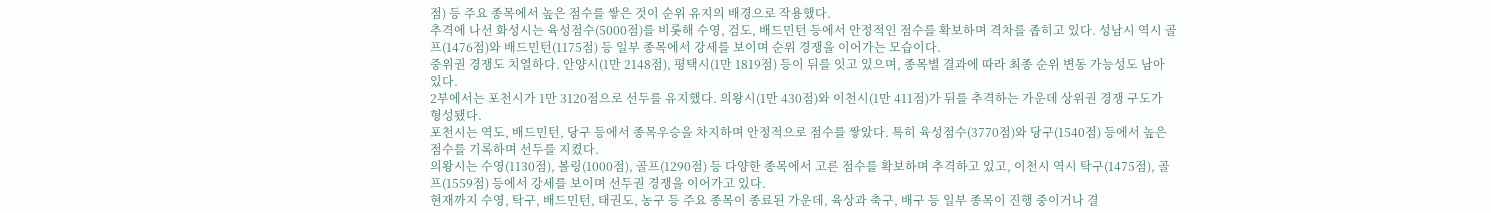점) 등 주요 종목에서 높은 점수를 쌓은 것이 순위 유지의 배경으로 작용했다.
추격에 나선 화성시는 육성점수(5000점)를 비롯해 수영, 검도, 배드민턴 등에서 안정적인 점수를 확보하며 격차를 좁히고 있다. 성남시 역시 골프(1476점)와 배드민턴(1175점) 등 일부 종목에서 강세를 보이며 순위 경쟁을 이어가는 모습이다.
중위권 경쟁도 치열하다. 안양시(1만 2148점), 평택시(1만 1819점) 등이 뒤를 잇고 있으며, 종목별 결과에 따라 최종 순위 변동 가능성도 남아 있다.
2부에서는 포천시가 1만 3120점으로 선두를 유지했다. 의왕시(1만 430점)와 이천시(1만 411점)가 뒤를 추격하는 가운데 상위권 경쟁 구도가 형성됐다.
포천시는 역도, 배드민턴, 당구 등에서 종목우승을 차지하며 안정적으로 점수를 쌓았다. 특히 육성점수(3770점)와 당구(1540점) 등에서 높은 점수를 기록하며 선두를 지켰다.
의왕시는 수영(1130점), 볼링(1000점), 골프(1290점) 등 다양한 종목에서 고른 점수를 확보하며 추격하고 있고, 이천시 역시 탁구(1475점), 골프(1559점) 등에서 강세를 보이며 선두권 경쟁을 이어가고 있다.
현재까지 수영, 탁구, 배드민턴, 태권도, 농구 등 주요 종목이 종료된 가운데, 육상과 축구, 배구 등 일부 종목이 진행 중이거나 결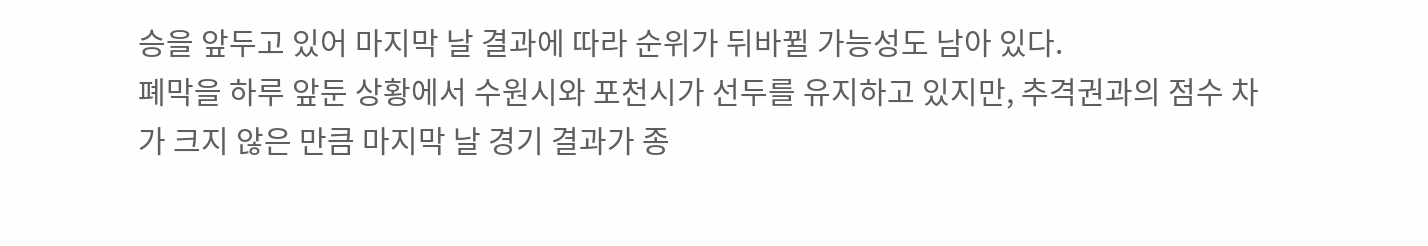승을 앞두고 있어 마지막 날 결과에 따라 순위가 뒤바뀔 가능성도 남아 있다.
폐막을 하루 앞둔 상황에서 수원시와 포천시가 선두를 유지하고 있지만, 추격권과의 점수 차가 크지 않은 만큼 마지막 날 경기 결과가 종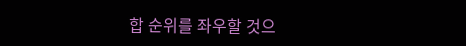합 순위를 좌우할 것으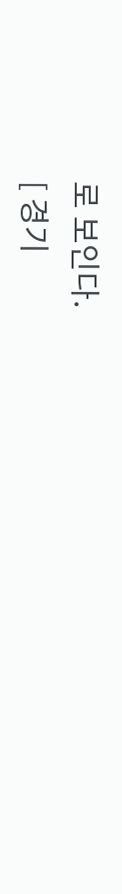로 보인다.
[ 경기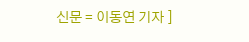신문 = 이동연 기자 ]